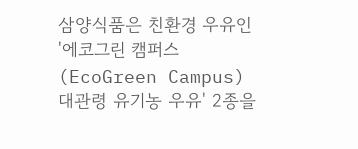삼양식품은 친환경 우유인 '에코그린 캠퍼스(EcoGreen Campus) 대관령 유기농 우유' 2종을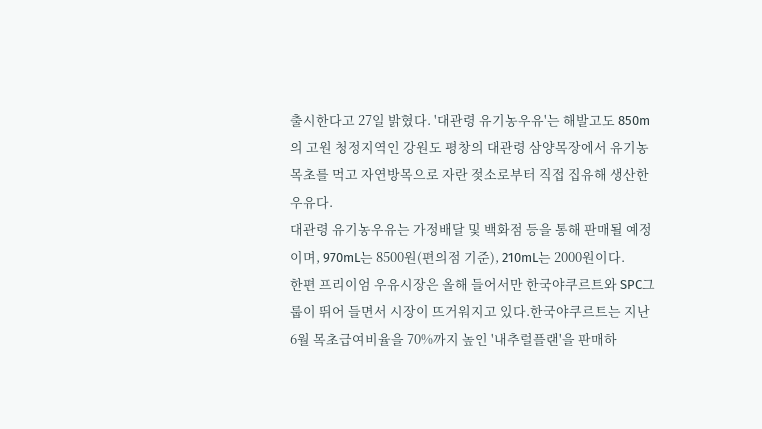출시한다고 27일 밝혔다. '대관령 유기농우유'는 해발고도 850m의 고원 청정지역인 강원도 평창의 대관령 삼양목장에서 유기농 목초를 먹고 자연방목으로 자란 젖소로부터 직접 집유해 생산한 우유다.
대관령 유기농우유는 가정배달 및 백화점 등을 통해 판매될 예정이며, 970mL는 8500원(편의점 기준), 210mL는 2000원이다.
한편 프리이엄 우유시장은 올해 들어서만 한국야쿠르트와 SPC그룹이 뛰어 들면서 시장이 뜨거워지고 있다.한국야쿠르트는 지난 6월 목초급여비율을 70%까지 높인 '내추럴플랜'을 판매하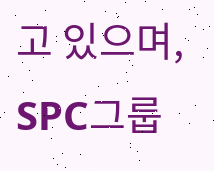고 있으며, SPC그룹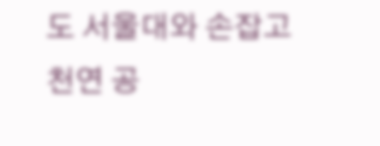도 서울대와 손잡고 천연 공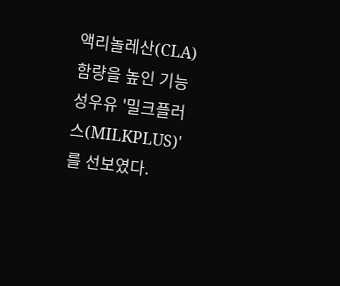액리놀레산(CLA) 함량을 높인 기능성우유 '밀크플러스(MILKPLUS)'를 선보였다.